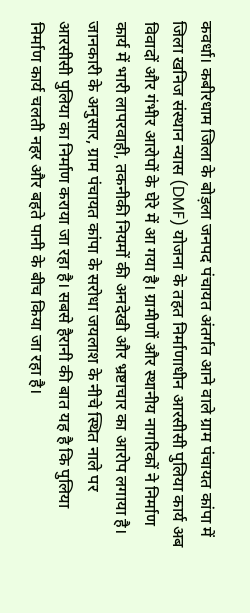कवर्धा। कबीरधाम जिला के बोड़ला जनपद पंचायत अंतर्गत आने वाले ग्राम पंचायत कांपा में जिला खनिज संस्थान न्यास (DMF) योजना के तहत निर्माणाधीन आरसीसी पुलिया कार्य अब विवादों और गंभीर आरोपों के घेरे में आ गया है। ग्रामीणों और स्थानीय नागरिकों ने निर्माण कार्य में भारी लापरवाही, तकनीकी नियमों की अनदेखी और भ्रष्टाचार का आरोप लगाया है।
जानकारी के अनुसार, ग्राम पंचायत कांपा के सरोधा जयलाश के नीचे स्थित नाले पर आरसीसी पुलिया का निर्माण कराया जा रहा है। सबसे हैरानी की बात यह है कि पुलिया निर्माण कार्य चलती नहर और बहते पानी के बीच किया जा रहा है।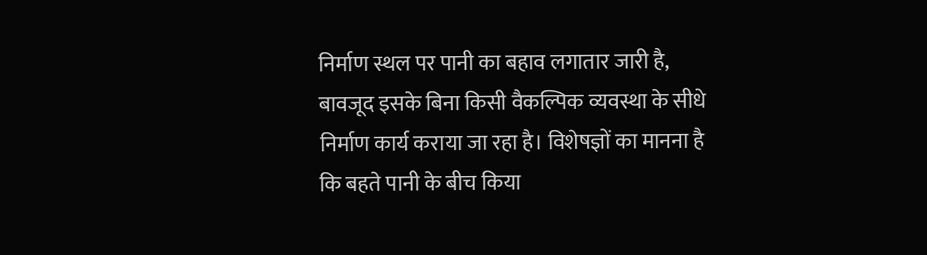निर्माण स्थल पर पानी का बहाव लगातार जारी है, बावजूद इसके बिना किसी वैकल्पिक व्यवस्था के सीधे निर्माण कार्य कराया जा रहा है। विशेषज्ञों का मानना है कि बहते पानी के बीच किया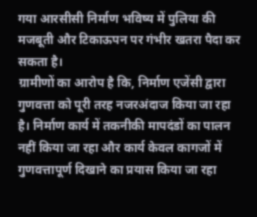गया आरसीसी निर्माण भविष्य में पुलिया की मजबूती और टिकाऊपन पर गंभीर खतरा पैदा कर सकता है।
ग्रामीणों का आरोप है कि, निर्माण एजेंसी द्वारा गुणवत्ता को पूरी तरह नजरअंदाज किया जा रहा है। निर्माण कार्य में तकनीकी मापदंडों का पालन नहीं किया जा रहा और कार्य केवल कागजों में गुणवत्तापूर्ण दिखाने का प्रयास किया जा रहा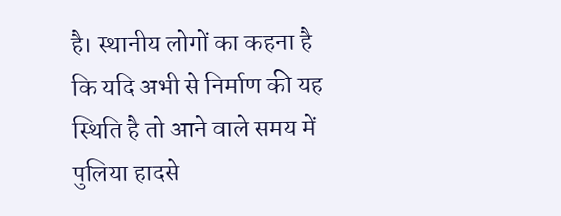है। स्थानीय लोगों का कहना है कि यदि अभी से निर्माण की यह स्थिति है तो आने वाले समय में पुलिया हादसे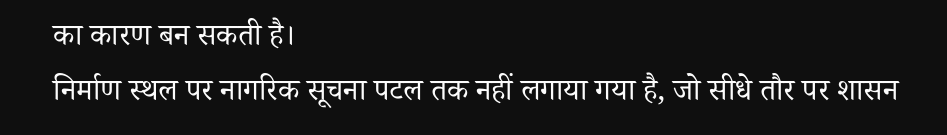का कारण बन सकती है।
निर्माण स्थल पर नागरिक सूचना पटल तक नहीं लगाया गया है, जो सीधे तौर पर शासन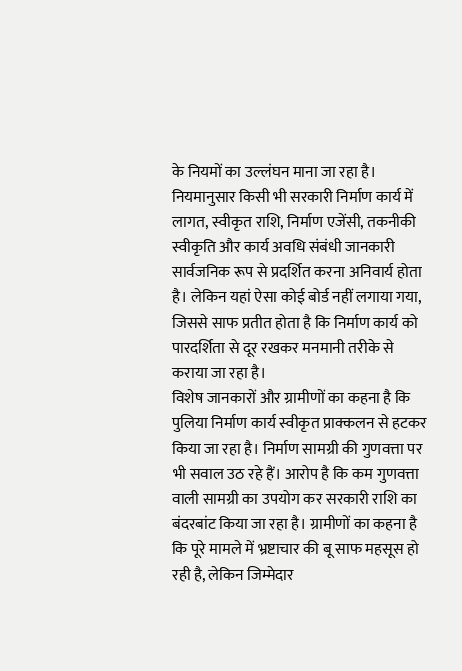के नियमों का उल्लंघन माना जा रहा है। नियमानुसार किसी भी सरकारी निर्माण कार्य में लागत, स्वीकृत राशि, निर्माण एजेंसी, तकनीकी स्वीकृति और कार्य अवधि संबंधी जानकारी सार्वजनिक रूप से प्रदर्शित करना अनिवार्य होता है। लेकिन यहां ऐसा कोई बोर्ड नहीं लगाया गया, जिससे साफ प्रतीत होता है कि निर्माण कार्य को पारदर्शिता से दूर रखकर मनमानी तरीके से कराया जा रहा है।
विशेष जानकारों और ग्रामीणों का कहना है कि पुलिया निर्माण कार्य स्वीकृत प्राक्कलन से हटकर किया जा रहा है। निर्माण सामग्री की गुणवत्ता पर भी सवाल उठ रहे हैं। आरोप है कि कम गुणवत्ता वाली सामग्री का उपयोग कर सरकारी राशि का बंदरबांट किया जा रहा है। ग्रामीणों का कहना है कि पूरे मामले में भ्रष्टाचार की बू साफ महसूस हो रही है, लेकिन जिम्मेदार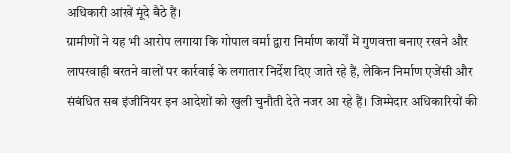अधिकारी आंखें मूंदे बैठे हैं।
ग्रामीणों ने यह भी आरोप लगाया कि गोपाल वर्मा द्वारा निर्माण कार्यों में गुणवत्ता बनाए रखने और लापरवाही बरतने वालों पर कार्रवाई के लगातार निर्देश दिए जाते रहे हैं, लेकिन निर्माण एजेंसी और संबंधित सब इंजीनियर इन आदेशों को खुली चुनौती देते नजर आ रहे हैं। जिम्मेदार अधिकारियों की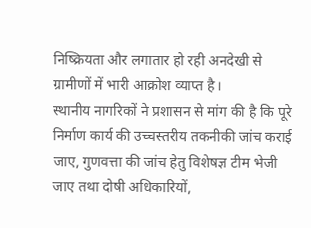निष्क्रियता और लगातार हो रही अनदेखी से ग्रामीणों में भारी आक्रोश व्याप्त है।
स्थानीय नागरिकों ने प्रशासन से मांग की है कि पूरे निर्माण कार्य की उच्चस्तरीय तकनीकी जांच कराई जाए, गुणवत्ता की जांच हेतु विशेषज्ञ टीम भेजी जाए तथा दोषी अधिकारियों,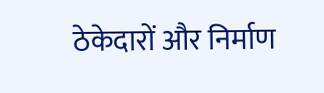ठेकेदारों और निर्माण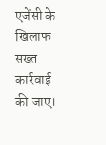एजेंसी के खिलाफ सख्त कार्रवाई की जाए।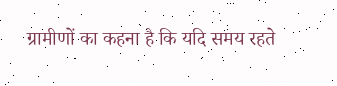ग्रामीणों का कहना है कि यदि समय रहते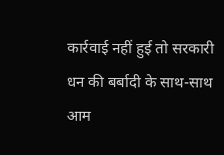कार्रवाई नहीं हुई तो सरकारी धन की बर्बादी के साथ-साथ आम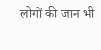लोगों की जान भी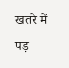खतरे में पड़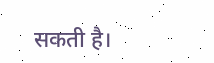सकती है।